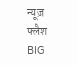न्यूज़ फ्लैश
BIG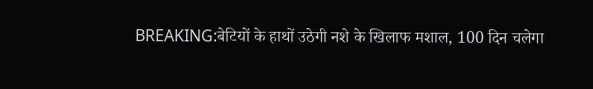BREAKING:बेटियों के हाथों उठेगी नशे के खिलाफ मशाल, 100 दिन चलेगा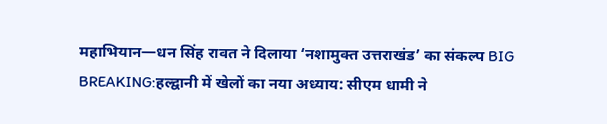महाभियान—धन सिंह रावत ने दिलाया ‘नशामुक्त उत्तराखंड’ का संकल्प BIG BREAKING:हल्द्वानी में खेलों का नया अध्याय: सीएम धामी ने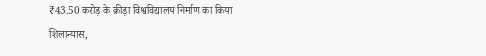₹43.50 करोड़ के क्रीड़ा विश्वविद्यालय निर्माण का किया शिलान्यास,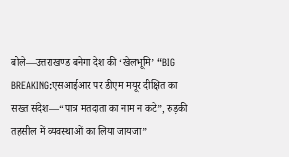बोले—उत्तराखण्ड बनेगा देश की ‘खेलभूमि’ “BIG BREAKING:एसआईआर पर डीएम मयूर दीक्षित का सख्त संदेश—“पात्र मतदाता का नाम न कटे”, रुड़की तहसील में व्यवस्थाओं का लिया जायजा”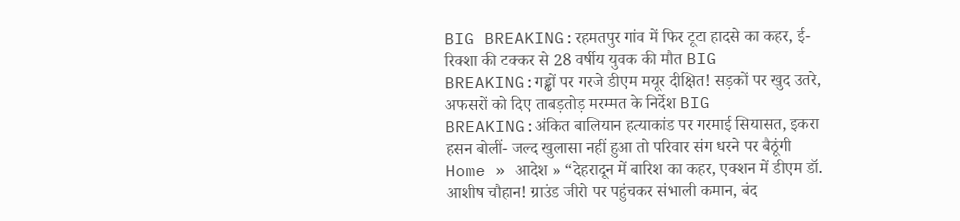BIG BREAKING:रहमतपुर गांव में फिर टूटा हादसे का कहर, ई-रिक्शा की टक्कर से 28 वर्षीय युवक की मौत BIG BREAKING:गड्ढों पर गरजे डीएम मयूर दीक्षित! सड़कों पर खुद उतरे, अफसरों को दिए ताबड़तोड़ मरम्मत के निर्देश BIG BREAKING:अंकित बालियान हत्याकांड पर गरमाई सियासत, इकरा हसन बोलीं- जल्द खुलासा नहीं हुआ तो परिवार संग धरने पर बैठूंगी
Home » आदेश » “देहरादून में बारिश का कहर, एक्शन में डीएम डॉ. आशीष चौहान! ग्राउंड जीरो पर पहुंचकर संभाली कमान, बंद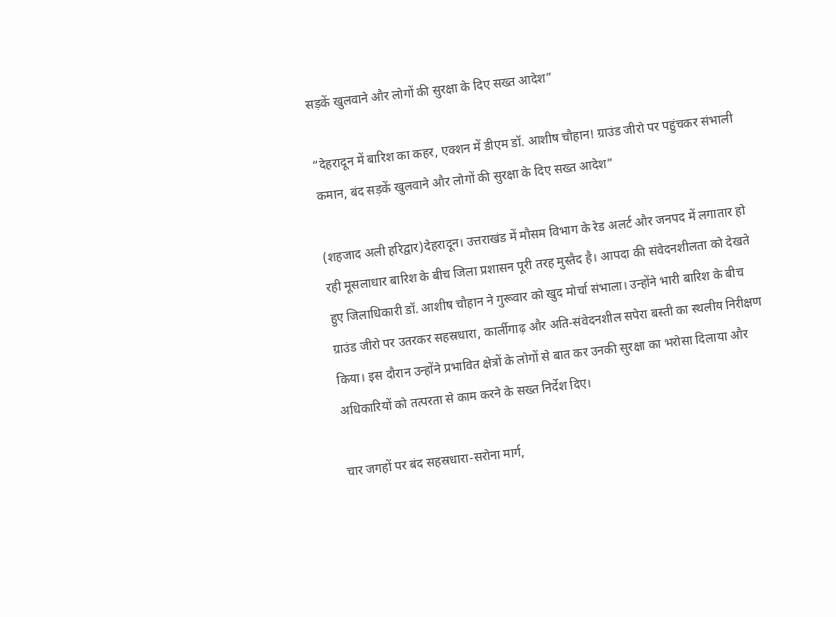सड़कें खुलवाने और लोगों की सुरक्षा के दिए सख्त आदेश”

“देहरादून में बारिश का कहर, एक्शन में डीएम डॉ. आशीष चौहान! ग्राउंड जीरो पर पहुंचकर संभाली कमान, बंद सड़कें खुलवाने और लोगों की सुरक्षा के दिए सख्त आदेश”

(शहजाद अली हरिद्वार)देहरादून। उत्तराखंड में मौसम विभाग के रेड अलर्ट और जनपद में लगातार हो रही मूसलाधार बारिश के बीच जिला प्रशासन पूरी तरह मुस्तैद है। आपदा की संवेदनशीलता को देखते हुए जिलाधिकारी डॉ. आशीष चौहान ने गुरूवार को खुद मोर्चा संभाला। उन्होंने भारी बारिश के बीच ग्राउंड जीरो पर उतरकर सहस्रधारा, कार्लीगाढ़ और अति-संवेदनशील सपेरा बस्ती का स्थलीय निरीक्षण किया। इस दौरान उन्होंने प्रभावित क्षेत्रों के लोगों से बात कर उनकी सुरक्षा का भरोसा दिलाया और अधिकारियों को तत्परता से काम करने के सख्त निर्देश दिए।

चार जगहों पर बंद सहस्रधारा-सरोना मार्ग,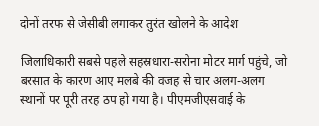दोनों तरफ से जेसीबी लगाकर तुरंत खोलने के आदेश

जिलाधिकारी सबसे पहले सहस्रधारा-सरोना मोटर मार्ग पहुंचे, जो बरसात के कारण आए मलबे की वजह से चार अलग-अलग स्थानों पर पूरी तरह ठप हो गया है। पीएमजीएसवाई के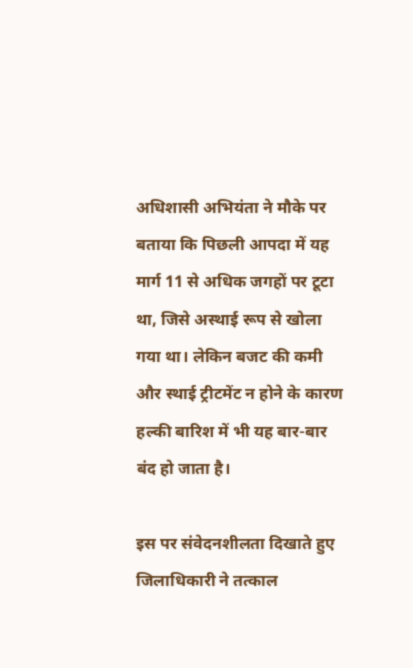अधिशासी अभियंता ने मौके पर बताया कि पिछली आपदा में यह मार्ग 11 से अधिक जगहों पर टूटा था, जिसे अस्थाई रूप से खोला गया था। लेकिन बजट की कमी और स्थाई ट्रीटमेंट न होने के कारण हल्की बारिश में भी यह बार-बार बंद हो जाता है।

इस पर संवेदनशीलता दिखाते हुए जिलाधिकारी ने तत्काल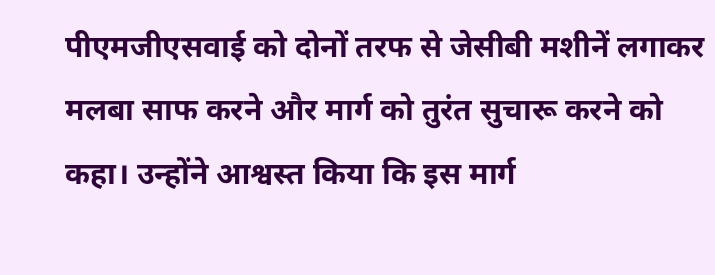पीएमजीएसवाई को दोनों तरफ से जेसीबी मशीनें लगाकर मलबा साफ करने और मार्ग को तुरंत सुचारू करने को कहा। उन्होंने आश्वस्त किया कि इस मार्ग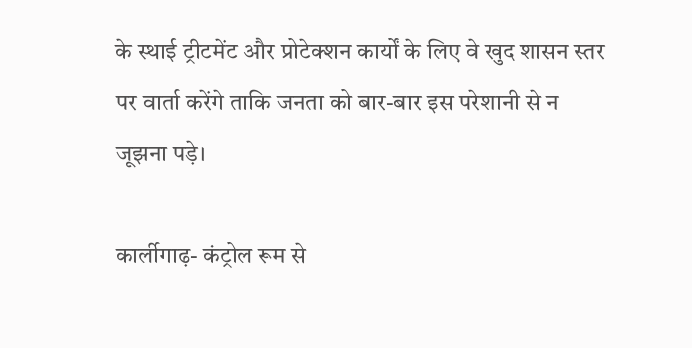के स्थाई ट्रीटमेंट और प्रोटेक्शन कार्यों के लिए वे खुद शासन स्तर पर वार्ता करेंगे ताकि जनता को बार-बार इस परेशानी से न जूझना पड़े।

कार्लीगाढ़- कंट्रोल रूम से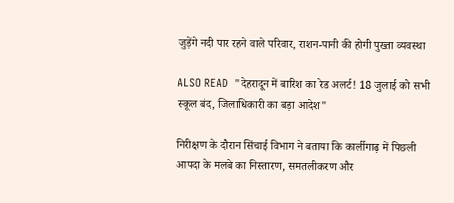जुड़ेंगे नदी पार रहने वाले परिवार, राशन-पानी की होगी पुख्ता व्यवस्था

ALSO READ  "देहरादून में बारिश का रेड अलर्ट! 18 जुलाई को सभी स्कूल बंद, जिलाधिकारी का बड़ा आदेश"

निरीक्षण के दौरान सिंचाई विभाग ने बताया कि कार्लीगाढ़ में पिछली आपदा के मलबे का निस्तारण, समतलीकरण और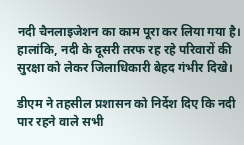नदी चैनलाइजेशन का काम पूरा कर लिया गया है। हालांकि, नदी के दूसरी तरफ रह रहे परिवारों की सुरक्षा को लेकर जिलाधिकारी बेहद गंभीर दिखे।

डीएम ने तहसील प्रशासन को निर्देश दिए कि नदी पार रहने वाले सभी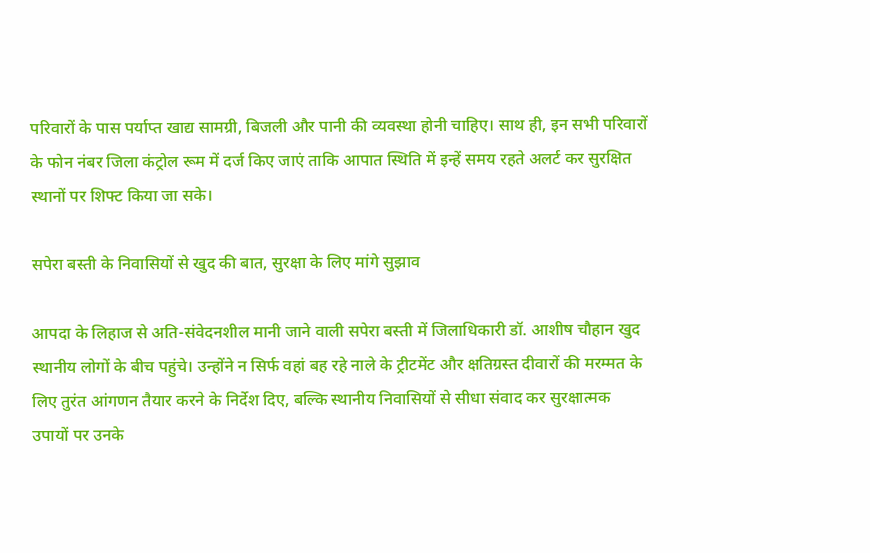परिवारों के पास पर्याप्त खाद्य सामग्री, बिजली और पानी की व्यवस्था होनी चाहिए। साथ ही, इन सभी परिवारों के फोन नंबर जिला कंट्रोल रूम में दर्ज किए जाएं ताकि आपात स्थिति में इन्हें समय रहते अलर्ट कर सुरक्षित स्थानों पर शिफ्ट किया जा सके।

सपेरा बस्ती के निवासियों से खुद की बात, सुरक्षा के लिए मांगे सुझाव

आपदा के लिहाज से अति-संवेदनशील मानी जाने वाली सपेरा बस्ती में जिलाधिकारी डॉ. आशीष चौहान खुद स्थानीय लोगों के बीच पहुंचे। उन्होंने न सिर्फ वहां बह रहे नाले के ट्रीटमेंट और क्षतिग्रस्त दीवारों की मरम्मत के लिए तुरंत आंगणन तैयार करने के निर्देश दिए, बल्कि स्थानीय निवासियों से सीधा संवाद कर सुरक्षात्मक उपायों पर उनके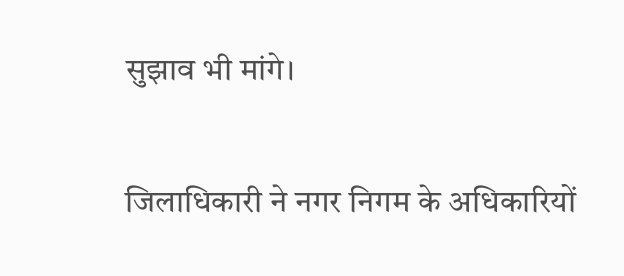सुझाव भी मांगे।

जिलाधिकारी ने नगर निगम के अधिकारियों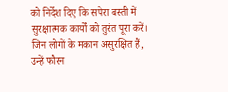को निर्देश दिए कि सपेरा बस्ती में सुरक्षात्मक कार्यों को तुरंत पूरा करें। जिन लोगों के मकान असुरक्षित हैं, उन्हें फौरन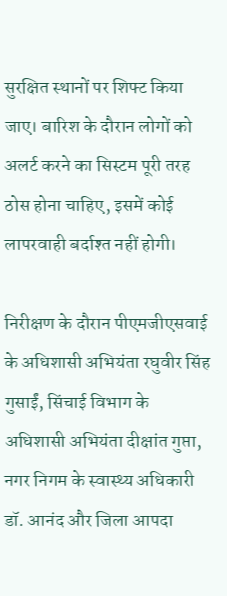सुरक्षित स्थानों पर शिफ्ट किया जाए। बारिश के दौरान लोगों को अलर्ट करने का सिस्टम पूरी तरह ठोस होना चाहिए, इसमें कोई लापरवाही बर्दाश्त नहीं होगी।

निरीक्षण के दौरान पीएमजीएसवाई के अधिशासी अभियंता रघुवीर सिंह गुसाईं, सिंचाई विभाग के अधिशासी अभियंता दीक्षांत गुप्ता, नगर निगम के स्वास्थ्य अधिकारी डॉ. आनंद और जिला आपदा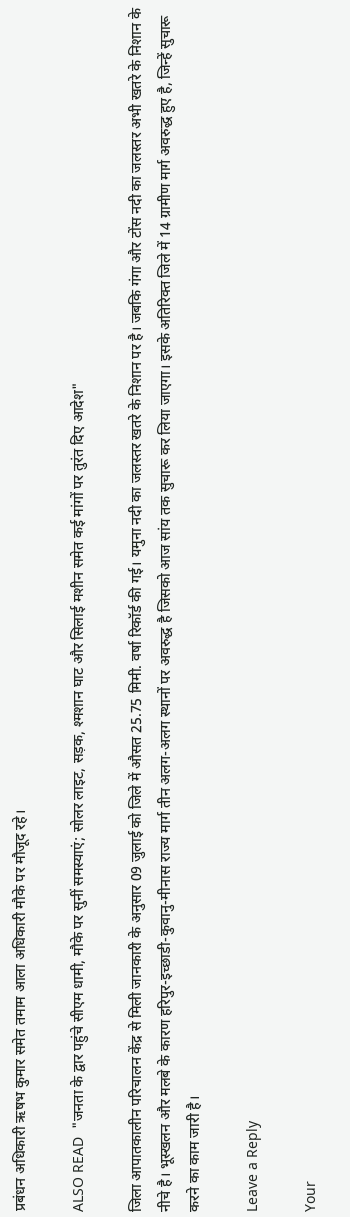प्रबंधन अधिकारी ऋषभ कुमार समेत तमाम आला अधिकारी मौके पर मौजूद रहे।

ALSO READ  "जनता के द्वार पहुंचे सीएम धामी, मौके पर सुनीं समस्याएं; सोलर लाइट, सड़क, श्मशान घाट और सिलाई मशीन समेत कई मांगों पर तुरंत दिए आदेश"

जिला आपातकालीन परिचालन केंद्र से मिली जानकारी के अनुसार 09 जुलाई को जिले में औसत 25.75 मिमी. वर्षा रिकॉर्ड की गई। यमुना नदी का जलस्तर खतरे के निशान पर है। जबकि गंगा और टोंस नदी का जलस्तर अभी खतरे के निशान के नीचे है। भूस्खलन और मलबे के कारण हरिपुर-इच्छाडी-कुवानु-मीनास राज्य मार्ग तीन अलग-अलग स्थानों पर अवरुद्ध है जिसको आज सांय तक सुचारू कर लिया जाएगा। इसके अतिरिक्त जिले में 14 ग्रामीण मार्ग अवरुद्ध हुए है, जिन्हें सुचारू करने का काम जारी है।

Leave a Reply

Your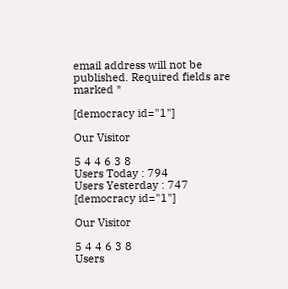email address will not be published. Required fields are marked *

[democracy id="1"]

Our Visitor

5 4 4 6 3 8
Users Today : 794
Users Yesterday : 747
[democracy id="1"]

Our Visitor

5 4 4 6 3 8
Users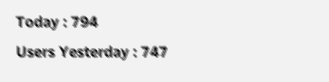Today : 794
Users Yesterday : 747